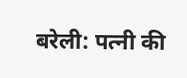बरेली: पत्नी की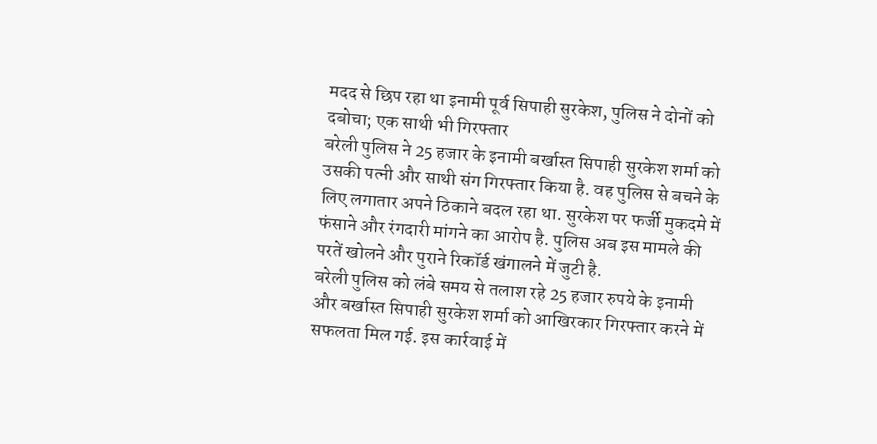मदद से छिप रहा था इनामी पूर्व सिपाही सुरकेश, पुलिस ने दोनों को दबोचा; एक साथी भी गिरफ्तार
बरेली पुलिस ने 25 हजार के इनामी बर्खास्त सिपाही सुरकेश शर्मा को उसकी पत्नी और साथी संग गिरफ्तार किया है. वह पुलिस से बचने के लिए लगातार अपने ठिकाने बदल रहा था. सुरकेश पर फर्जी मुकदमे में फंसाने और रंगदारी मांगने का आरोप है. पुलिस अब इस मामले की परतें खोलने और पुराने रिकॉर्ड खंगालने में जुटी है.
बरेली पुलिस को लंबे समय से तलाश रहे 25 हजार रुपये के इनामी और बर्खास्त सिपाही सुरकेश शर्मा को आखिरकार गिरफ्तार करने में सफलता मिल गई. इस कार्रवाई में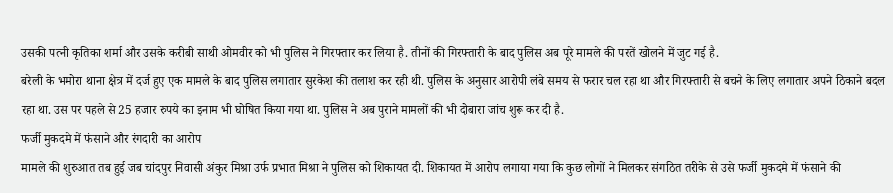उसकी पत्नी कृतिका शर्मा और उसके करीबी साथी ओमवीर को भी पुलिस ने गिरफ्तार कर लिया है. तीनों की गिरफ्तारी के बाद पुलिस अब पूरे मामले की परतें खोलने में जुट गई है.
बरेली के भमोरा थाना क्षेत्र में दर्ज हुए एक मामले के बाद पुलिस लगातार सुरकेश की तलाश कर रही थी. पुलिस के अनुसार आरोपी लंबे समय से फरार चल रहा था और गिरफ्तारी से बचने के लिए लगातार अपने ठिकाने बदल रहा था. उस पर पहले से 25 हजार रुपये का इनाम भी घोषित किया गया था. पुलिस ने अब पुराने मामलों की भी दोबारा जांच शुरू कर दी है.
फर्जी मुकदमे में फंसाने और रंगदारी का आरोप
मामले की शुरुआत तब हुई जब चांदपुर निवासी अंकुर मिश्रा उर्फ प्रभात मिश्रा ने पुलिस को शिकायत दी. शिकायत में आरोप लगाया गया कि कुछ लोगों ने मिलकर संगठित तरीके से उसे फर्जी मुकदमे में फंसाने की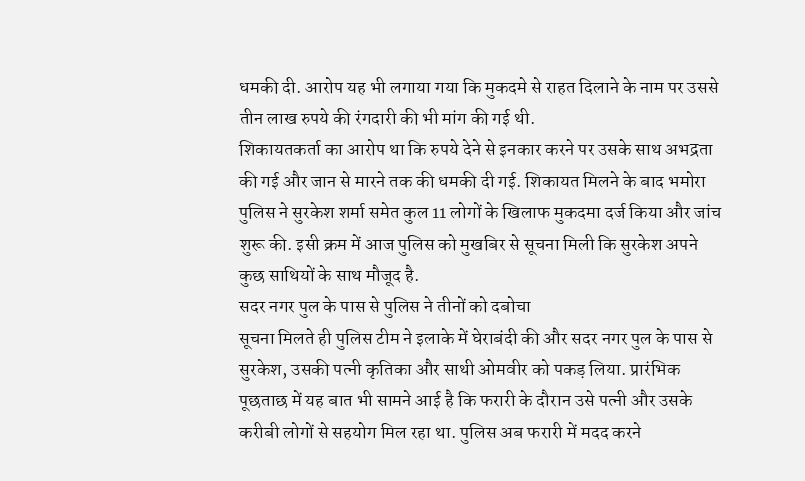धमकी दी. आरोप यह भी लगाया गया कि मुकदमे से राहत दिलाने के नाम पर उससे तीन लाख रुपये की रंगदारी की भी मांग की गई थी.
शिकायतकर्ता का आरोप था कि रुपये देने से इनकार करने पर उसके साथ अभद्रता की गई और जान से मारने तक की धमकी दी गई. शिकायत मिलने के बाद भमोरा पुलिस ने सुरकेश शर्मा समेत कुल 11 लोगों के खिलाफ मुकदमा दर्ज किया और जांच शुरू की. इसी क्रम में आज पुलिस को मुखबिर से सूचना मिली कि सुरकेश अपने कुछ साथियों के साथ मौजूद है.
सदर नगर पुल के पास से पुलिस ने तीनों को दबोचा
सूचना मिलते ही पुलिस टीम ने इलाके में घेराबंदी की और सदर नगर पुल के पास से सुरकेश, उसकी पत्नी कृतिका और साथी ओमवीर को पकड़ लिया. प्रारंभिक पूछताछ में यह बात भी सामने आई है कि फरारी के दौरान उसे पत्नी और उसके करीबी लोगों से सहयोग मिल रहा था. पुलिस अब फरारी में मदद करने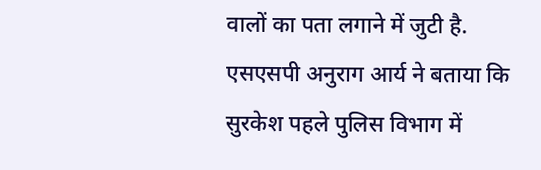वालों का पता लगाने में जुटी है.
एसएसपी अनुराग आर्य ने बताया कि सुरकेश पहले पुलिस विभाग में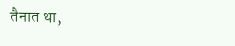तैनात था,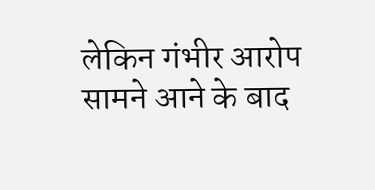लेकिन गंभीर आरोप सामने आने के बाद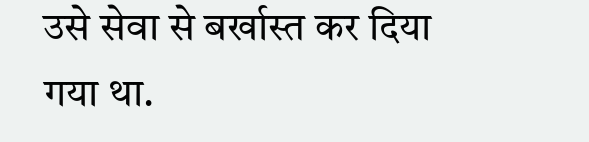उसे सेवा से बर्खास्त कर दिया गया था.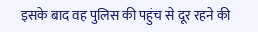इसके बाद वह पुलिस की पहुंच से दूर रहने की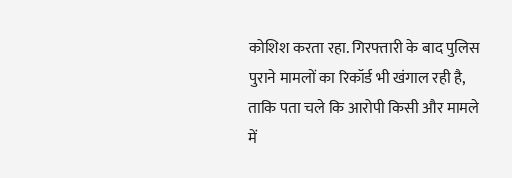कोशिश करता रहा. गिरफ्तारी के बाद पुलिस पुराने मामलों का रिकॉर्ड भी खंगाल रही है, ताकि पता चले कि आरोपी किसी और मामले में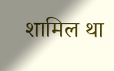शामिल था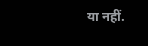या नहीं.